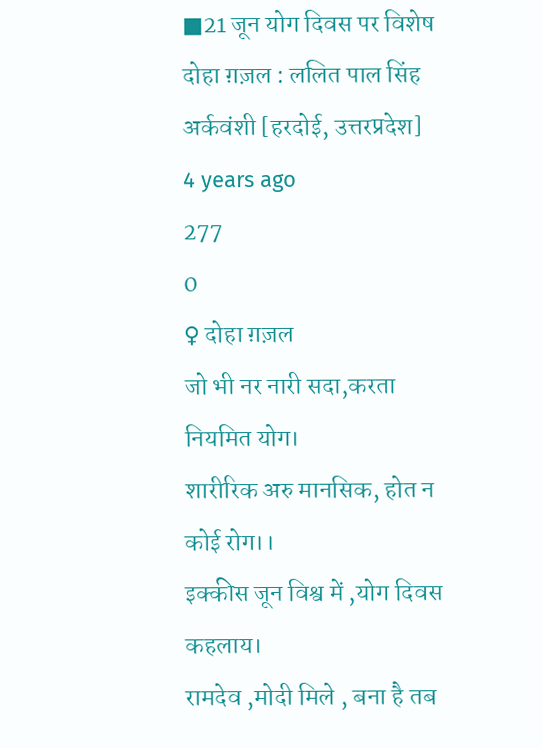■21 जून योग दिवस पर विशेष दोहा ग़ज़ल : ललित पाल सिंह अर्कवंशी [हरदोई, उत्तरप्रदेश]
4 years ago
277
0
♀ दोहा ग़ज़ल
जो भी नर नारी सदा,करता नियमित योग।
शारीरिक अरु मानसिक, होत न कोई रोग।।
इक्कीस जून विश्व में ,योग दिवस कहलाय।
रामदेव ,मोदी मिले , बना है तब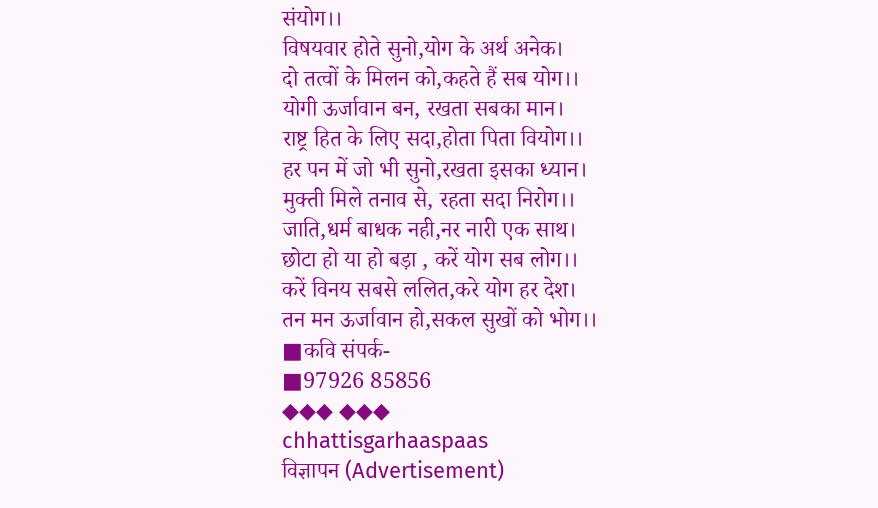संयोग।।
विषयवार होते सुनो,योग के अर्थ अनेक।
दो तत्वों के मिलन को,कहते हैं सब योग।।
योगी ऊर्जावान बन, रखता सबका मान।
राष्ट्र हित के लिए सदा,होता पिता वियोग।।
हर पन में जो भी सुनो,रखता इसका ध्यान।
मुक्ती मिले तनाव से, रहता सदा निरोग।।
जाति,धर्म बाधक नही,नर नारी एक साथ।
छोटा हो या हो बड़ा , करें योग सब लोग।।
करें विनय सबसे ललित,करे योग हर देश।
तन मन ऊर्जावान हो,सकल सुखों को भोग।।
■कवि संपर्क-
■97926 85856
◆◆◆ ◆◆◆
chhattisgarhaaspaas
विज्ञापन (Advertisement)